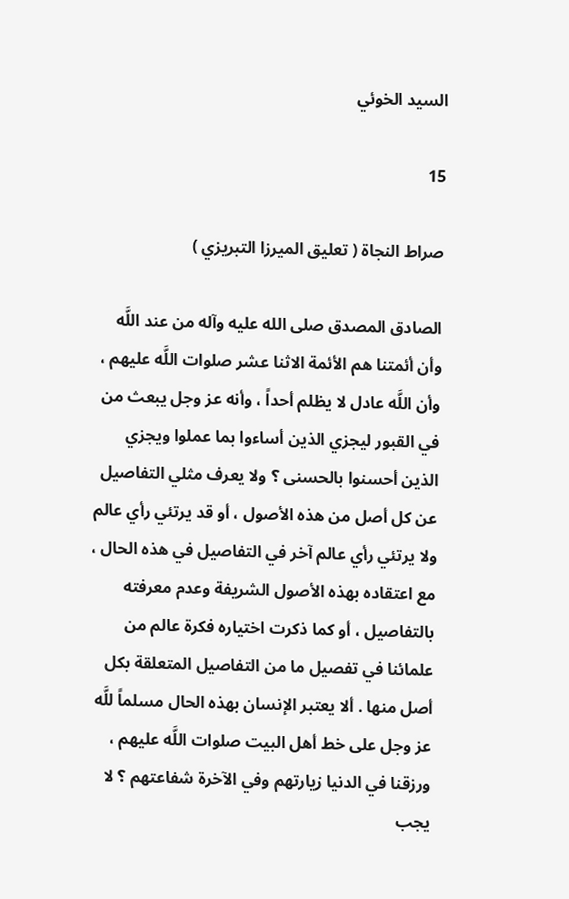السيد الخوئي

15

صراط النجاة ( تعليق الميرزا التبريزي )

الصادق المصدق صلى الله عليه وآله من عند اللَّه وأن أئمتنا هم الأئمة الاثنا عشر صلوات اللَّه عليهم ، وأن اللَّه عادل لا يظلم أحداً ، وأنه عز وجل يبعث من في القبور ليجزي الذين أساءوا بما عملوا ويجزي الذين أحسنوا بالحسنى ؟ ولا يعرف مثلي التفاصيل عن كل أصل من هذه الأصول ، أو قد يرتئي رأي عالم ولا يرتئي رأي عالم آخر في التفاصيل في هذه الحال ، مع اعتقاده بهذه الأصول الشريفة وعدم معرفته بالتفاصيل ، أو كما ذكرت اختياره فكرة عالم من علمائنا في تفصيل ما من التفاصيل المتعلقة بكل أصل منها . ألا يعتبر الإنسان بهذه الحال مسلماً للَّه عز وجل على خط أهل البيت صلوات اللَّه عليهم ، ورزقنا في الدنيا زيارتهم وفي الآخرة شفاعتهم ؟ لا يجب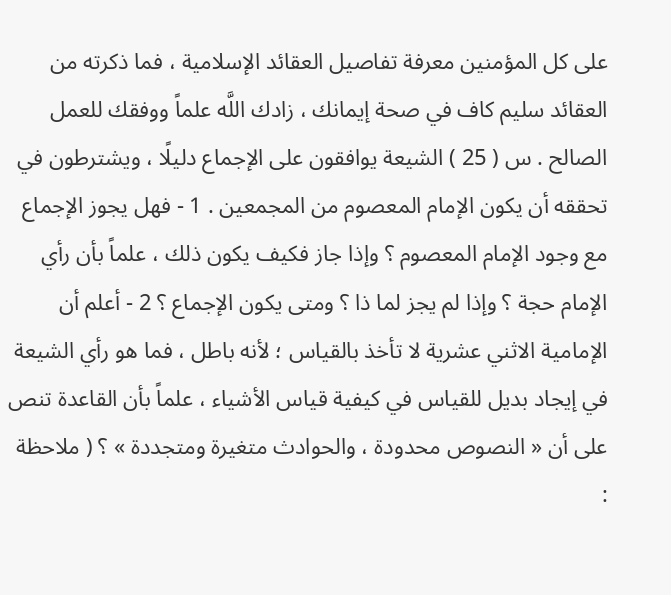على كل المؤمنين معرفة تفاصيل العقائد الإسلامية ، فما ذكرته من العقائد سليم كاف في صحة إيمانك ، زادك اللَّه علماً ووفقك للعمل الصالح . س ( 25 ) الشيعة يوافقون على الإجماع دليلًا ، ويشترطون في تحققه أن يكون الإمام المعصوم من المجمعين . 1 - فهل يجوز الإجماع مع وجود الإمام المعصوم ؟ وإذا جاز فكيف يكون ذلك ، علماً بأن رأي الإمام حجة ؟ وإذا لم يجز لما ذا ؟ ومتى يكون الإجماع ؟ 2 - أعلم أن الإمامية الاثني عشرية لا تأخذ بالقياس ؛ لأنه باطل ، فما هو رأي الشيعة في إيجاد بديل للقياس في كيفية قياس الأشياء ، علماً بأن القاعدة تنص على أن « النصوص محدودة ، والحوادث متغيرة ومتجددة » ؟ ( ملاحظة :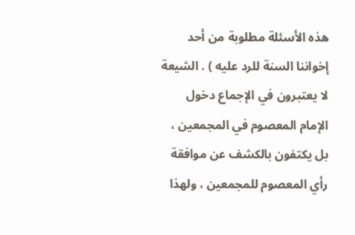هذه الأسئلة مطلوبة من أحد إخواننا السنة للرد عليه ) . الشيعة لا يعتبرون في الإجماع دخول الإمام المعصوم في المجمعين ، بل يكتفون بالكشف عن موافقة رأي المعصوم للمجمعين ، ولهذا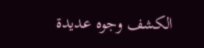الكشف وجوه عديدة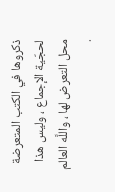ذكروها في الكتب المتعرضة لحجّية الإجماع ، وليس هذا محل التعرض لها ، واللَّه العالم .